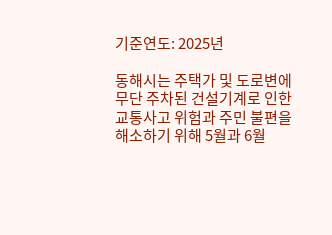기준연도: 2025년

동해시는 주택가 및 도로변에 무단 주차된 건설기계로 인한 교통사고 위험과 주민 불편을 해소하기 위해 5월과 6월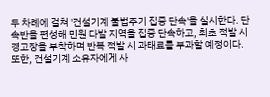두 차례에 걸쳐 '건설기계 불법주기 집중 단속'을 실시한다. 단속반을 편성해 민원 다발 지역을 집중 단속하고, 최초 적발 시 경고장을 부착하며 반복 적발 시 과태료를 부과할 예정이다. 또한, 건설기계 소유자에게 사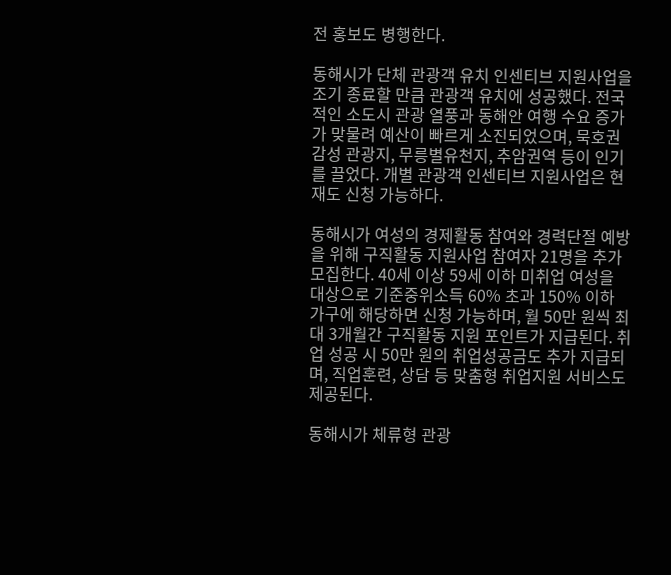전 홍보도 병행한다.

동해시가 단체 관광객 유치 인센티브 지원사업을 조기 종료할 만큼 관광객 유치에 성공했다. 전국적인 소도시 관광 열풍과 동해안 여행 수요 증가가 맞물려 예산이 빠르게 소진되었으며, 묵호권 감성 관광지, 무릉별유천지, 추암권역 등이 인기를 끌었다. 개별 관광객 인센티브 지원사업은 현재도 신청 가능하다.

동해시가 여성의 경제활동 참여와 경력단절 예방을 위해 구직활동 지원사업 참여자 21명을 추가 모집한다. 40세 이상 59세 이하 미취업 여성을 대상으로 기준중위소득 60% 초과 150% 이하 가구에 해당하면 신청 가능하며, 월 50만 원씩 최대 3개월간 구직활동 지원 포인트가 지급된다. 취업 성공 시 50만 원의 취업성공금도 추가 지급되며, 직업훈련, 상담 등 맞춤형 취업지원 서비스도 제공된다.

동해시가 체류형 관광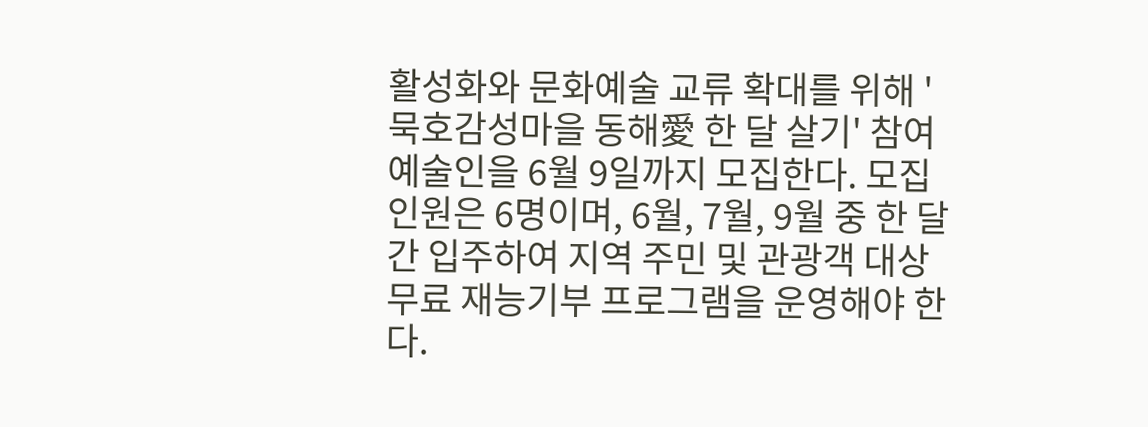활성화와 문화예술 교류 확대를 위해 '묵호감성마을 동해愛 한 달 살기' 참여 예술인을 6월 9일까지 모집한다. 모집 인원은 6명이며, 6월, 7월, 9월 중 한 달간 입주하여 지역 주민 및 관광객 대상 무료 재능기부 프로그램을 운영해야 한다.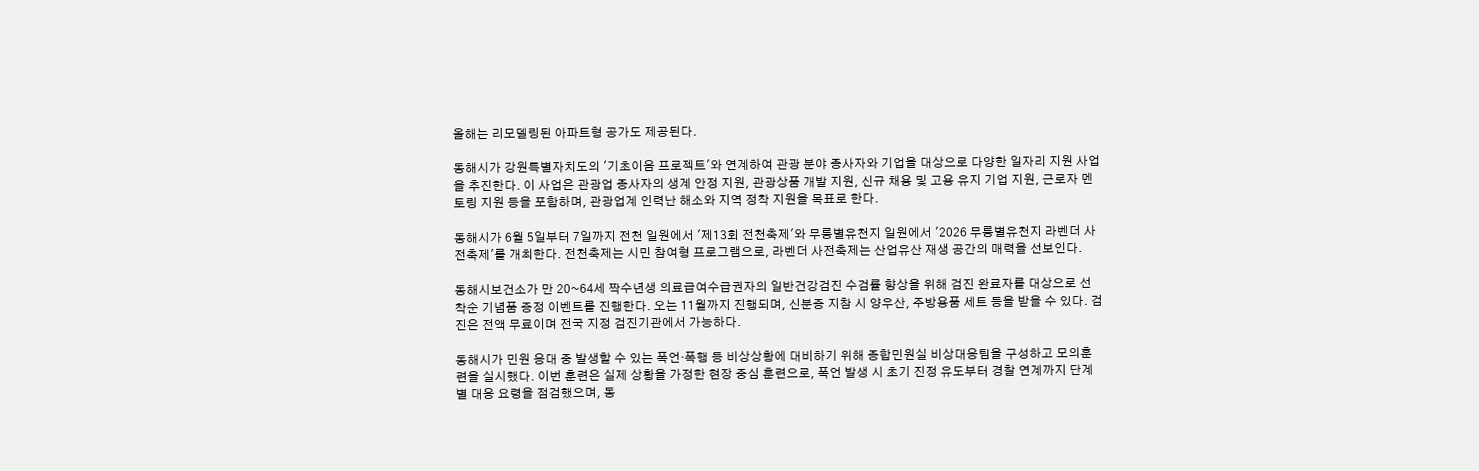올해는 리모델링된 아파트형 공가도 제공된다.

동해시가 강원특별자치도의 '기초이음 프로젝트'와 연계하여 관광 분야 종사자와 기업을 대상으로 다양한 일자리 지원 사업을 추진한다. 이 사업은 관광업 종사자의 생계 안정 지원, 관광상품 개발 지원, 신규 채용 및 고용 유지 기업 지원, 근로자 멘토링 지원 등을 포함하며, 관광업계 인력난 해소와 지역 정착 지원을 목표로 한다.

동해시가 6월 5일부터 7일까지 전천 일원에서 '제13회 전천축제'와 무릉별유천지 일원에서 '2026 무릉별유천지 라벤더 사전축제'를 개최한다. 전천축제는 시민 참여형 프로그램으로, 라벤더 사전축제는 산업유산 재생 공간의 매력을 선보인다.

동해시보건소가 만 20~64세 짝수년생 의료급여수급권자의 일반건강검진 수검률 향상을 위해 검진 완료자를 대상으로 선착순 기념품 증정 이벤트를 진행한다. 오는 11월까지 진행되며, 신분증 지참 시 양우산, 주방용품 세트 등을 받을 수 있다. 검진은 전액 무료이며 전국 지정 검진기관에서 가능하다.

동해시가 민원 응대 중 발생할 수 있는 폭언·폭행 등 비상상황에 대비하기 위해 종합민원실 비상대응팀을 구성하고 모의훈련을 실시했다. 이번 훈련은 실제 상황을 가정한 현장 중심 훈련으로, 폭언 발생 시 초기 진정 유도부터 경찰 연계까지 단계별 대응 요령을 점검했으며, 동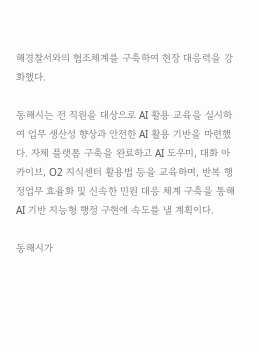해경찰서와의 협조체계를 구축하여 현장 대응력을 강화했다.

동해시는 전 직원을 대상으로 AI 활용 교육을 실시하여 업무 생산성 향상과 안전한 AI 활용 기반을 마련했다. 자체 플랫폼 구축을 완료하고 AI 도우미, 대화 아카이브, O2 지식센터 활용법 등을 교육하며, 반복 행정업무 효율화 및 신속한 민원 대응 체계 구축을 통해 AI 기반 지능형 행정 구현에 속도를 낼 계획이다.

동해시가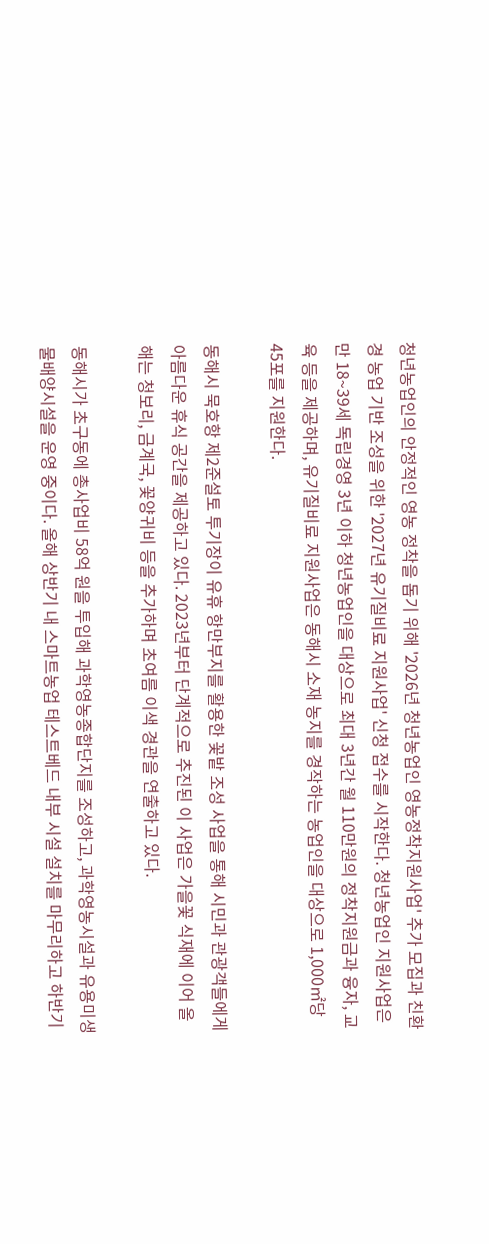청년농업인의 안정적인 영농 정착을 돕기 위해 '2026년 청년농업인 영농정착지원사업' 추가 모집과 친환경 농업 기반 조성을 위한 '2027년 유기질비료 지원사업' 신청 접수를 시작한다. 청년농업인 지원사업은 만 18~39세 독립경영 3년 이하 청년농업인을 대상으로 최대 3년간 월 110만원의 정착지원금과 융자, 교육 등을 제공하며, 유기질비료 지원사업은 동해시 소재 농지를 경작하는 농업인을 대상으로 1,000㎡당 45포를 지원한다.

동해시 묵호항 제2준설토 투기장이 유휴 항만부지를 활용한 꽃밭 조성 사업을 통해 시민과 관광객들에게 아름다운 휴식 공간을 제공하고 있다. 2023년부터 단계적으로 추진된 이 사업은 가을꽃 식재에 이어 올해는 청보리, 금계국, 꽃양귀비 등을 추가하며 초여름 이색 경관을 연출하고 있다.

동해시가 초구동에 총사업비 58억 원을 투입해 과학영농종합단지를 조성하고, 과학영농시설과 유용미생물배양시설을 운영 중이다. 올해 상반기 내 스마트농업 테스트베드 내부 시설 설치를 마무리하고 하반기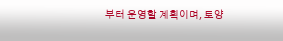부터 운영할 계획이며, 토양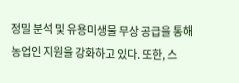정밀 분석 및 유용미생물 무상 공급을 통해 농업인 지원을 강화하고 있다. 또한, 스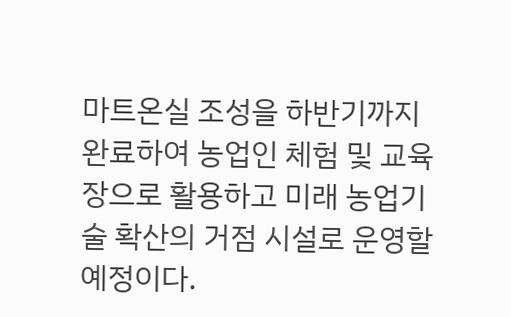마트온실 조성을 하반기까지 완료하여 농업인 체험 및 교육장으로 활용하고 미래 농업기술 확산의 거점 시설로 운영할 예정이다.